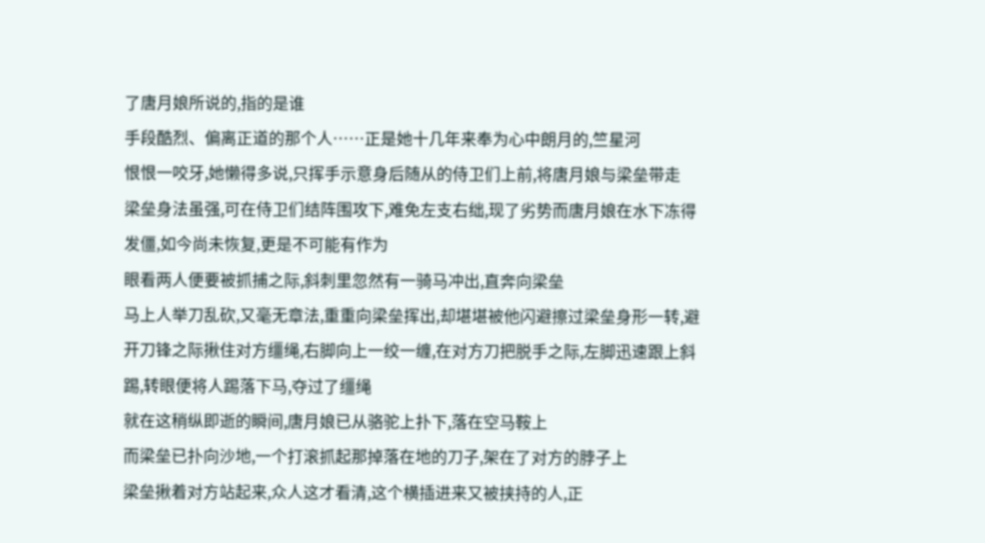了唐月娘所说的,指的是谁
手段酷烈、偏离正道的那个人……正是她十几年来奉为心中朗月的,竺星河
恨恨一咬牙,她懒得多说,只挥手示意身后随从的侍卫们上前,将唐月娘与梁垒带走
梁垒身法虽强,可在侍卫们结阵围攻下,难免左支右绌,现了劣势而唐月娘在水下冻得发僵,如今尚未恢复,更是不可能有作为
眼看两人便要被抓捕之际,斜刺里忽然有一骑马冲出,直奔向梁垒
马上人举刀乱砍,又毫无章法,重重向梁垒挥出,却堪堪被他闪避擦过梁垒身形一转,避开刀锋之际揪住对方缰绳,右脚向上一绞一缠,在对方刀把脱手之际,左脚迅速跟上斜踢,转眼便将人踢落下马,夺过了缰绳
就在这稍纵即逝的瞬间,唐月娘已从骆驼上扑下,落在空马鞍上
而梁垒已扑向沙地,一个打滚抓起那掉落在地的刀子,架在了对方的脖子上
梁垒揪着对方站起来,众人这才看清,这个横插进来又被挟持的人,正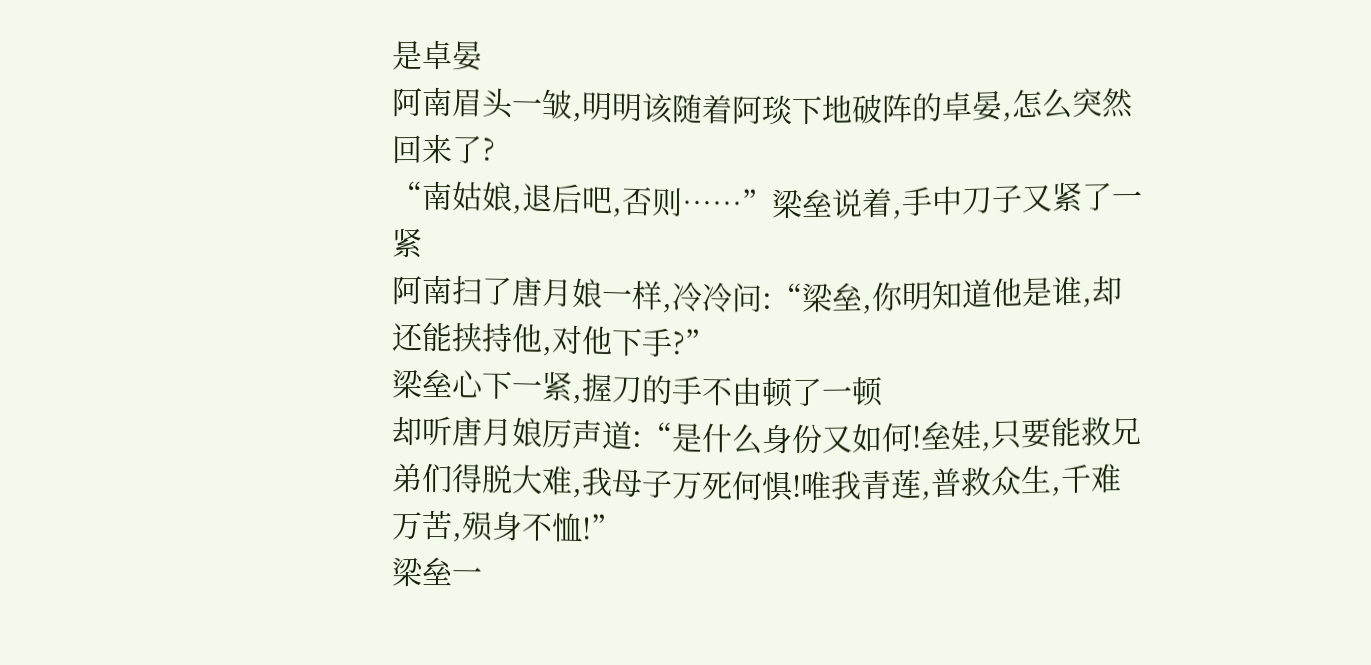是卓晏
阿南眉头一皱,明明该随着阿琰下地破阵的卓晏,怎么突然回来了?
“南姑娘,退后吧,否则……”梁垒说着,手中刀子又紧了一紧
阿南扫了唐月娘一样,冷冷问:“梁垒,你明知道他是谁,却还能挟持他,对他下手?”
梁垒心下一紧,握刀的手不由顿了一顿
却听唐月娘厉声道:“是什么身份又如何!垒娃,只要能救兄弟们得脱大难,我母子万死何惧!唯我青莲,普救众生,千难万苦,殒身不恤!”
梁垒一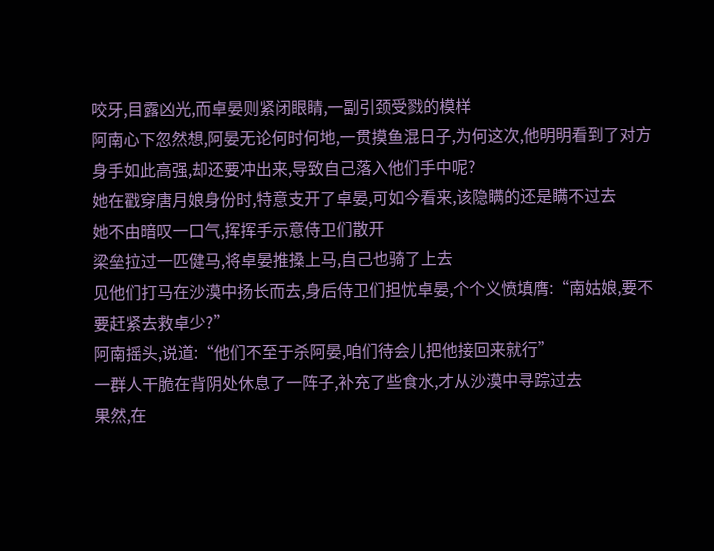咬牙,目露凶光,而卓晏则紧闭眼睛,一副引颈受戮的模样
阿南心下忽然想,阿晏无论何时何地,一贯摸鱼混日子,为何这次,他明明看到了对方身手如此高强,却还要冲出来,导致自己落入他们手中呢?
她在戳穿唐月娘身份时,特意支开了卓晏,可如今看来,该隐瞒的还是瞒不过去
她不由暗叹一口气,挥挥手示意侍卫们散开
梁垒拉过一匹健马,将卓晏推搡上马,自己也骑了上去
见他们打马在沙漠中扬长而去,身后侍卫们担忧卓晏,个个义愤填膺:“南姑娘,要不要赶紧去救卓少?”
阿南摇头,说道:“他们不至于杀阿晏,咱们待会儿把他接回来就行”
一群人干脆在背阴处休息了一阵子,补充了些食水,才从沙漠中寻踪过去
果然,在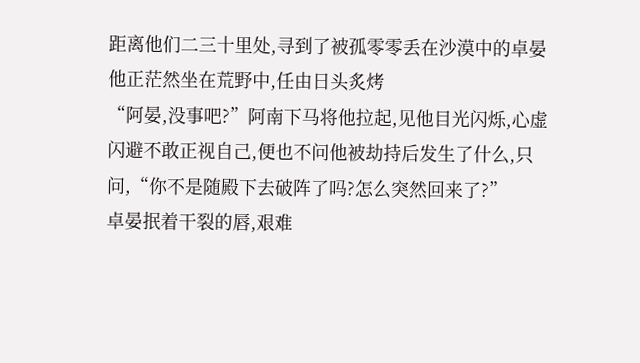距离他们二三十里处,寻到了被孤零零丢在沙漠中的卓晏
他正茫然坐在荒野中,任由日头炙烤
“阿晏,没事吧?”阿南下马将他拉起,见他目光闪烁,心虚闪避不敢正视自己,便也不问他被劫持后发生了什么,只问,“你不是随殿下去破阵了吗?怎么突然回来了?”
卓晏抿着干裂的唇,艰难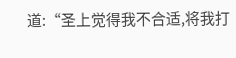道:“圣上觉得我不合适,将我打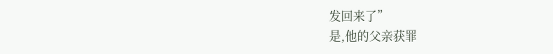发回来了”
是,他的父亲获罪